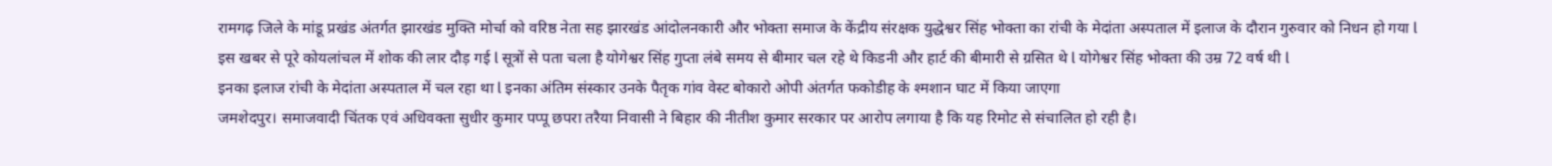रामगढ़ जिले के मांडू प्रखंड अंतर्गत झारखंड मुक्ति मोर्चा को वरिष्ठ नेता सह झारखंड आंदोलनकारी और भोक्ता समाज के केंद्रीय संरक्षक युद्धेश्वर सिंह भोक्ता का रांची के मेदांता अस्पताल में इलाज के दौरान गुरुवार को निधन हो गया l
इस खबर से पूरे कोयलांचल में शोक की लार दौड़ गई l सूत्रों से पता चला है योगेश्वर सिंह गुप्ता लंबे समय से बीमार चल रहे थे किडनी और हार्ट की बीमारी से ग्रसित थे l योगेश्वर सिंह भोक्ता की उम्र 72 वर्ष थी l
इनका इलाज रांची के मेदांता अस्पताल में चल रहा था l इनका अंतिम संस्कार उनके पैतृक गांव वेस्ट बोकारो ओपी अंतर्गत फकोडीह के श्मशान घाट में किया जाएगा
जमशेदपुर। समाजवादी चिंतक एवं अधिवक्ता सुधीर कुमार पप्पू छपरा तरैया निवासी ने बिहार की नीतीश कुमार सरकार पर आरोप लगाया है कि यह रिमोट से संचालित हो रही है।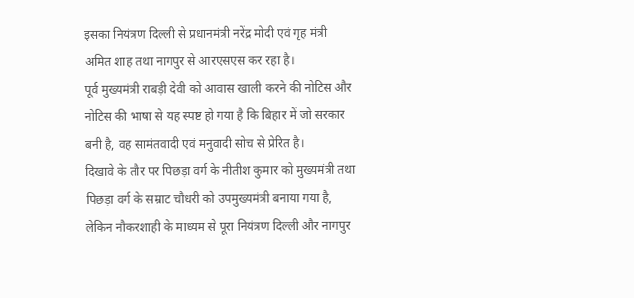इसका नियंत्रण दिल्ली से प्रधानमंत्री नरेंद्र मोदी एवं गृह मंत्री अमित शाह तथा नागपुर से आरएसएस कर रहा है।
पूर्व मुख्यमंत्री राबड़ी देवी को आवास खाली करने की नोटिस और नोटिस की भाषा से यह स्पष्ट हो गया है कि बिहार में जो सरकार बनी है, वह सामंतवादी एवं मनुवादी सोच से प्रेरित है।
दिखावे के तौर पर पिछड़ा वर्ग के नीतीश कुमार को मुख्यमंत्री तथा पिछड़ा वर्ग के सम्राट चौधरी को उपमुख्यमंत्री बनाया गया है, लेकिन नौकरशाही के माध्यम से पूरा नियंत्रण दिल्ली और नागपुर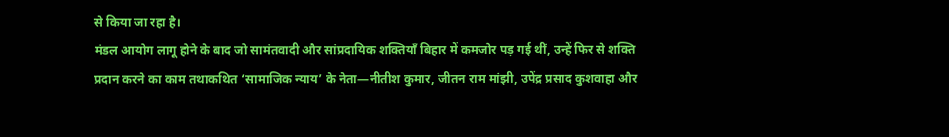से किया जा रहा है।
मंडल आयोग लागू होने के बाद जो सामंतवादी और सांप्रदायिक शक्तियाँ बिहार में कमजोर पड़ गई थीं, उन्हें फिर से शक्ति प्रदान करने का काम तथाकथित ‘सामाजिक न्याय’ के नेता—नीतीश कुमार, जीतन राम मांझी, उपेंद्र प्रसाद कुशवाहा और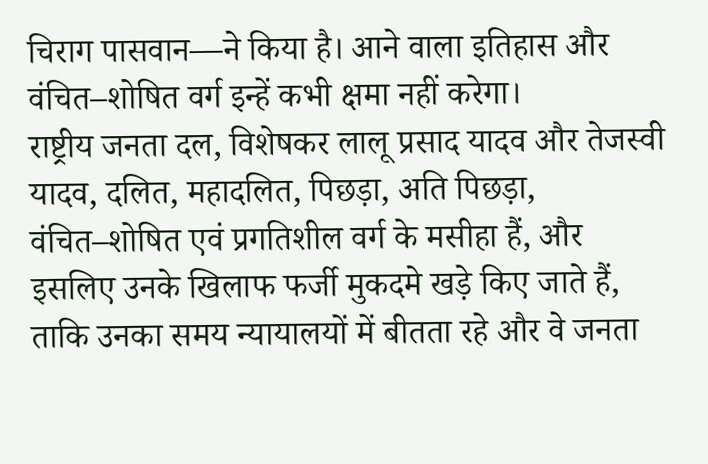चिराग पासवान—ने किया है। आने वाला इतिहास और वंचित–शोषित वर्ग इन्हें कभी क्षमा नहीं करेगा।
राष्ट्रीय जनता दल, विशेषकर लालू प्रसाद यादव और तेजस्वी यादव, दलित, महादलित, पिछड़ा, अति पिछड़ा, वंचित–शोषित एवं प्रगतिशील वर्ग के मसीहा हैं, और इसलिए उनके खिलाफ फर्जी मुकदमे खड़े किए जाते हैं, ताकि उनका समय न्यायालयों में बीतता रहे और वे जनता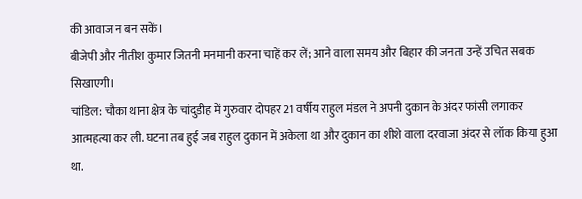की आवाज न बन सकें।
बीजेपी और नीतीश कुमार जितनी मनमानी करना चाहें कर लें; आने वाला समय और बिहार की जनता उन्हें उचित सबक सिखाएगी।
चांडिल: चौका थाना क्षेत्र के चांदुडीह में गुरुवार दोपहर 21 वर्षीय राहुल मंडल ने अपनी दुकान के अंदर फांसी लगाकर आत्महत्या कर ली. घटना तब हुई जब राहुल दुकान में अकेला था और दुकान का शीशे वाला दरवाजा अंदर से लॉक किया हुआ था.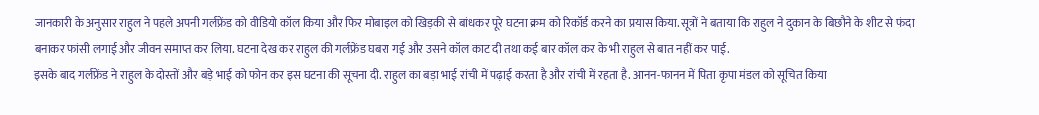जानकारी के अनुसार राहुल ने पहले अपनी गर्लफ्रेंड को वीडियो कॉल किया और फिर मोबाइल को खिड़की से बांधकर पूरे घटना क्रम को रिकॉर्ड करने का प्रयास किया. सूत्रों ने बताया कि राहुल ने दुकान के बिछौने के शीट से फंदा बनाकर फांसी लगाई और जीवन समाप्त कर लिया. घटना देख कर राहुल की गर्लफ्रेंड घबरा गई और उसने कॉल काट दी तथा कई बार कॉल कर के भी राहुल से बात नहीं कर पाई.
इसके बाद गर्लफ्रेंड ने राहुल के दोस्तों और बड़े भाई को फोन कर इस घटना की सूचना दी. राहुल का बड़ा भाई रांची में पढ़ाई करता है और रांची में रहता है. आनन-फानन में पिता कृपा मंडल को सूचित किया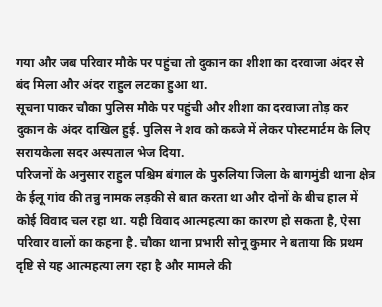गया और जब परिवार मौके पर पहुंचा तो दुकान का शीशा का दरवाजा अंदर से बंद मिला और अंदर राहुल लटका हुआ था.
सूचना पाकर चौका पुलिस मौके पर पहुंची और शीशा का दरवाजा तोड़ कर दुकान के अंदर दाखिल हुई. पुलिस ने शव को कब्जे में लेकर पोस्टमार्टम के लिए सरायकेला सदर अस्पताल भेज दिया.
परिजनों के अनुसार राहुल पश्चिम बंगाल के पुरुलिया जिला के बागमुंडी थाना क्षेत्र के ईलू गांव की तन्नु नामक लड़की से बात करता था और दोनों के बीच हाल में कोई विवाद चल रहा था. यही विवाद आत्महत्या का कारण हो सकता है, ऐसा परिवार वालों का कहना है. चौका थाना प्रभारी सोनू कुमार ने बताया कि प्रथम दृष्टि से यह आत्महत्या लग रहा है और मामले की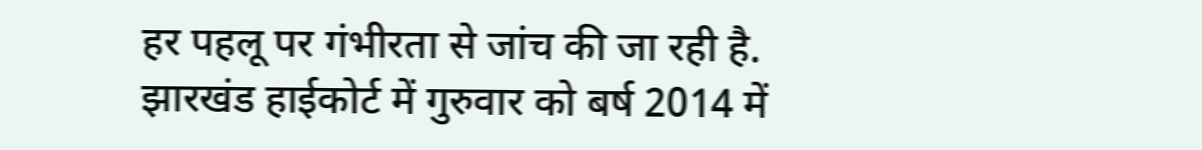हर पहलू पर गंभीरता से जांच की जा रही है.
झारखंड हाईकोर्ट में गुरुवार को बर्ष 2014 में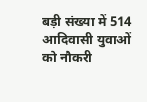बड़ी संख्या में 514 आदिवासी युवाओं को नौकरी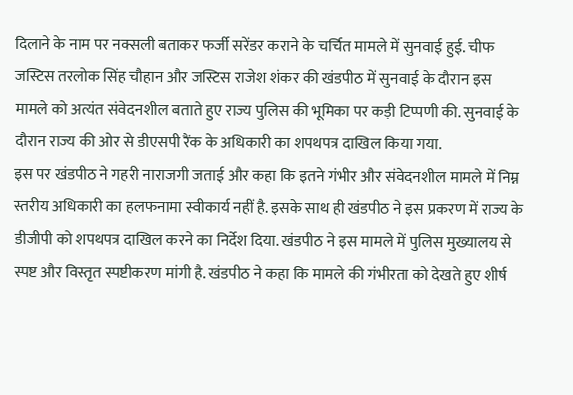दिलाने के नाम पर नक्सली बताकर फर्जी सरेंडर कराने के चर्चित मामले में सुनवाई हुई. चीफ जस्टिस तरलोक सिंह चौहान और जस्टिस राजेश शंकर की खंडपीठ में सुनवाई के दौरान इस मामले को अत्यंत संवेदनशील बताते हुए राज्य पुलिस की भूमिका पर कड़ी टिप्पणी की. सुनवाई के दौरान राज्य की ओर से डीएसपी रैंक के अधिकारी का शपथपत्र दाखिल किया गया.
इस पर खंडपीठ ने गहरी नाराजगी जताई और कहा कि इतने गंभीर और संवेदनशील मामले में निम्न स्तरीय अधिकारी का हलफनामा स्वीकार्य नहीं है. इसके साथ ही खंडपीठ ने इस प्रकरण में राज्य के डीजीपी को शपथपत्र दाखिल करने का निर्देश दिया. खंडपीठ ने इस मामले में पुलिस मुख्यालय से स्पष्ट और विस्तृत स्पष्टीकरण मांगी है. खंडपीठ ने कहा कि मामले की गंभीरता को देखते हुए शीर्ष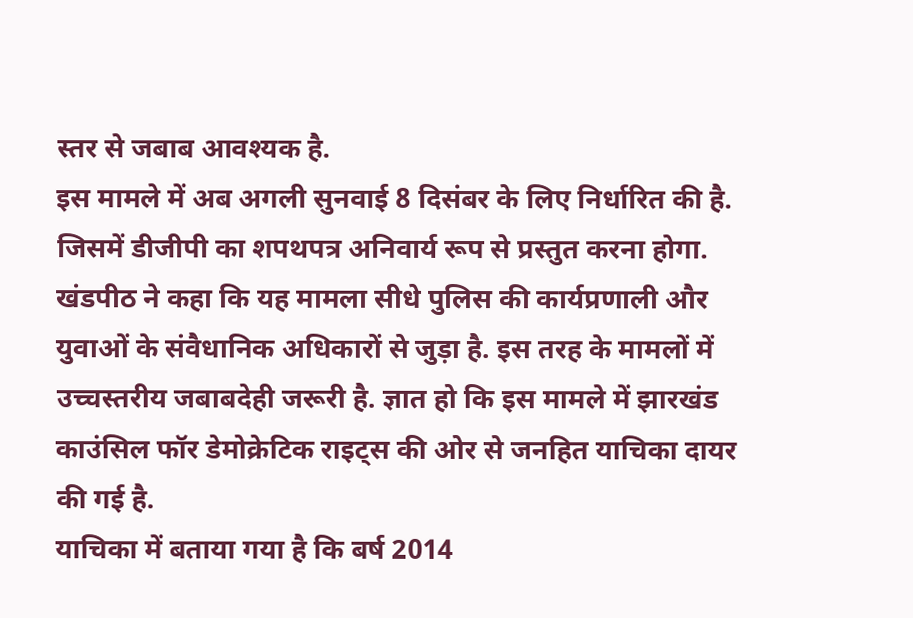स्तर से जबाब आवश्यक है.
इस मामले में अब अगली सुनवाई 8 दिसंबर के लिए निर्धारित की है. जिसमें डीजीपी का शपथपत्र अनिवार्य रूप से प्रस्तुत करना होगा. खंडपीठ ने कहा कि यह मामला सीधे पुलिस की कार्यप्रणाली और युवाओं के संवैधानिक अधिकारों से जुड़ा है. इस तरह के मामलों में उच्चस्तरीय जबाबदेही जरूरी है. ज्ञात हो कि इस मामले में झारखंड काउंसिल फॉर डेमोक्रेटिक राइट्स की ओर से जनहित याचिका दायर की गई है.
याचिका में बताया गया है कि बर्ष 2014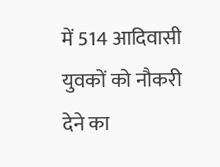में 514 आदिवासी युवकों को नौकरी देने का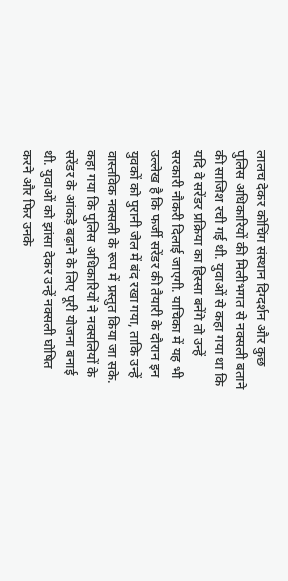लालच देकर कोचिंग संस्थान दिग्दर्शन और कुछ पुलिस अधिकारियों की मिलीभगत से नक्सली बताने की साजिश रची गई थी. युवाओं से कहा गया था कि यदि वे सरेंडर प्रक्रिया का हिस्सा बनेंगे तो उन्हें सरकारी नौकरी दिलाई जाएगी. याचिका में यह भी उल्लेख है कि फर्जी सरेंडर की तैयारी के दौरान इन युवकों को पुरानी जेल में बंद रखा गया, ताकि उन्हें वास्तविक नक्सली के रूप में प्रस्तुत किया जा सके.
कहा गया कि पुलिस अधिकारियों ने नक्सलियों के सरेंडर के आंकड़े बढ़ाने के लिए पूरी योजना बनाई थी. युवाओं को झांसा देकर उन्हें नक्सली घोषित करने और फिर उनके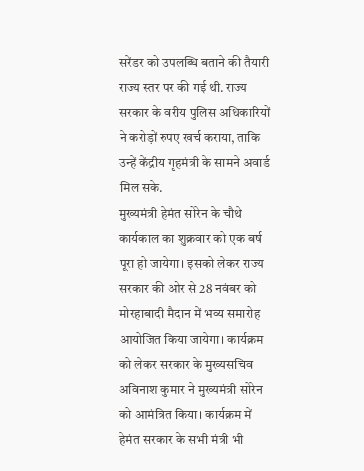सरेंडर को उपलब्धि बताने की तैयारी राज्य स्तर पर की गई थी. राज्य सरकार के वरीय पुलिस अधिकारियों ने करोड़ों रुपए खर्च कराया, ताकि उन्हें केंद्रीय गृहमंत्री के सामने अवार्ड मिल सके.
मुख्यमंत्री हेमंत सोरेन के चौथे कार्यकाल का शुक्रवार को एक बर्ष पूरा हो जायेगा। इसको लेकर राज्य सरकार की ओर से 28 नवंबर को मोरहाबादी मैदान में भव्य समारोह आयोजित किया जायेगा। कार्यक्रम को लेकर सरकार के मुख्यसचिव अविनाश कुमार ने मुख्यमंत्री सोरेन को आमंत्रित किया। कार्यक्रम में हेमंत सरकार के सभी मंत्री भी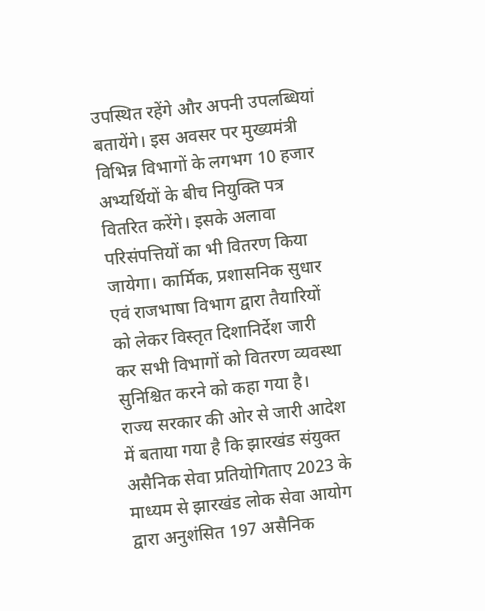उपस्थित रहेंगे और अपनी उपलब्धियां बतायेंगे। इस अवसर पर मुख्यमंत्री विभिन्न विभागों के लगभग 10 हजार अभ्यर्थियों के बीच नियुक्ति पत्र वितरित करेंगे। इसके अलावा परिसंपत्तियों का भी वितरण किया जायेगा। कार्मिक, प्रशासनिक सुधार एवं राजभाषा विभाग द्वारा तैयारियों को लेकर विस्तृत दिशानिर्देश जारी कर सभी विभागों को वितरण व्यवस्था सुनिश्चित करने को कहा गया है।
राज्य सरकार की ओर से जारी आदेश में बताया गया है कि झारखंड संयुक्त असैनिक सेवा प्रतियोगिताए 2023 के माध्यम से झारखंड लोक सेवा आयोग द्वारा अनुशंसित 197 असैनिक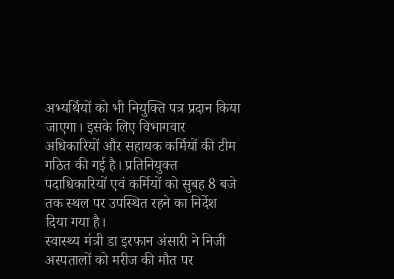अभ्यर्थियों को भी नियुक्ति पत्र प्रदान किया जाएगा। इसके लिए विभागवार अधिकारियों और सहायक कर्मियों की टीम गठित की गई है। प्रतिनियुक्त पदाधिकारियों एवं कर्मियों को सुबह 8 बजे तक स्थल पर उपस्थित रहने का निर्देश दिया गया है।
स्वास्थ्य मंत्री डा इरफान अंसारी ने निजी अस्पतालों को मरीज की मौत पर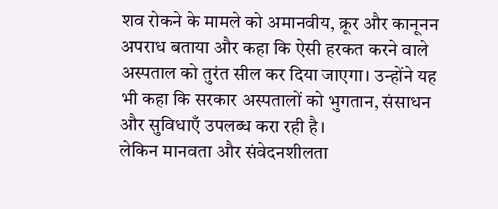शव रोकने के मामले को अमानवीय, क्रूर और कानूनन अपराध बताया और कहा कि ऐसी हरकत करने वाले अस्पताल को तुरंत सील कर दिया जाएगा। उन्होंने यह भी कहा कि सरकार अस्पतालों को भुगतान, संसाधन और सुविधाएँ उपलब्ध करा रही है।
लेकिन मानवता और संवेदनशीलता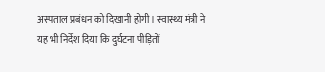अस्पताल प्रबंधन को दिखानी होगी। स्वास्थ्य मंत्री ने यह भी निर्देश दिया कि दुर्घटना पीड़ितों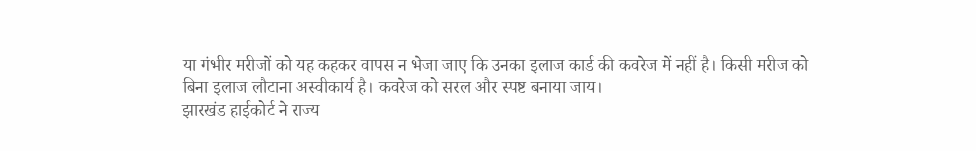या गंभीर मरीजों को यह कहकर वापस न भेजा जाए कि उनका इलाज कार्ड की कवरेज में नहीं है। किसी मरीज को बिना इलाज लौटाना अस्वीकार्य है। कवरेज को सरल और स्पष्ट बनाया जाय।
झारखंड हाईकोर्ट ने राज्य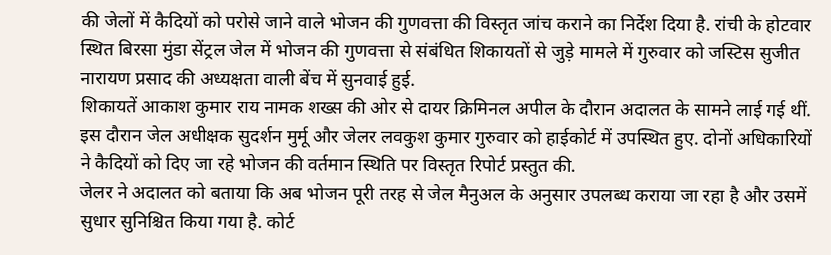की जेलों में कैदियों को परोसे जाने वाले भोजन की गुणवत्ता की विस्तृत जांच कराने का निर्देश दिया है. रांची के होटवार स्थित बिरसा मुंडा सेंट्रल जेल में भोजन की गुणवत्ता से संबंधित शिकायतों से जुड़े मामले में गुरुवार को जस्टिस सुजीत नारायण प्रसाद की अध्यक्षता वाली बेंच में सुनवाई हुई.
शिकायतें आकाश कुमार राय नामक शख्स की ओर से दायर क्रिमिनल अपील के दौरान अदालत के सामने लाई गई थीं. इस दौरान जेल अधीक्षक सुदर्शन मुर्मू और जेलर लवकुश कुमार गुरुवार को हाईकोर्ट में उपस्थित हुए. दोनों अधिकारियों ने कैदियों को दिए जा रहे भोजन की वर्तमान स्थिति पर विस्तृत रिपोर्ट प्रस्तुत की.
जेलर ने अदालत को बताया कि अब भोजन पूरी तरह से जेल मैनुअल के अनुसार उपलब्ध कराया जा रहा है और उसमें सुधार सुनिश्चित किया गया है. कोर्ट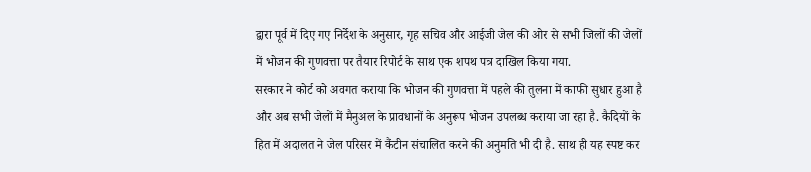द्वारा पूर्व में दिए गए निर्देश के अनुसार, गृह सचिव और आईजी जेल की ओर से सभी जिलों की जेलों में भोजन की गुणवत्ता पर तैयार रिपोर्ट के साथ एक शपथ पत्र दाखिल किया गया.
सरकार ने कोर्ट को अवगत कराया कि भोजन की गुणवत्ता में पहले की तुलना में काफी सुधार हुआ है और अब सभी जेलों में मैनुअल के प्रावधानों के अनुरूप भोजन उपलब्ध कराया जा रहा है. कैदियों के हित में अदालत ने जेल परिसर में कैंटीन संचालित करने की अनुमति भी दी है. साथ ही यह स्पष्ट कर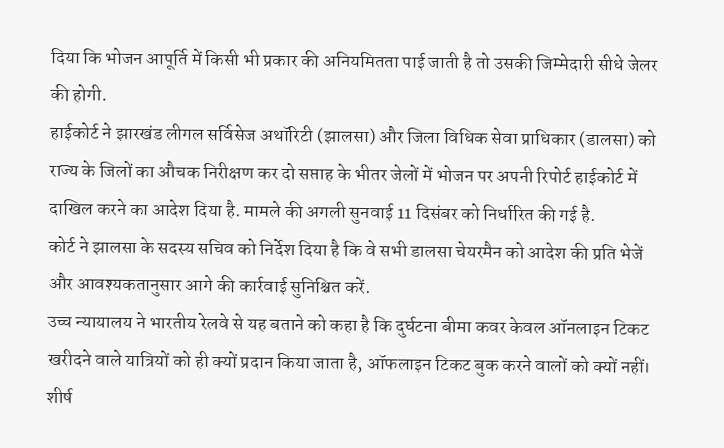दिया कि भोजन आपूर्ति में किसी भी प्रकार की अनियमितता पाई जाती है तो उसकी जिम्मेदारी सीधे जेलर की होगी.
हाईकोर्ट ने झारखंड लीगल सर्विसेज अथॉरिटी (झालसा) और जिला विधिक सेवा प्राधिकार (डालसा) को राज्य के जिलों का औचक निरीक्षण कर दो सप्ताह के भीतर जेलों में भोजन पर अपनी रिपोर्ट हाईकोर्ट में दाखिल करने का आदेश दिया है. मामले की अगली सुनवाई 11 दिसंबर को निर्धारित की गई है.
कोर्ट ने झालसा के सदस्य सचिव को निर्देश दिया है कि वे सभी डालसा चेयरमैन को आदेश की प्रति भेजें और आवश्यकतानुसार आगे की कार्रवाई सुनिश्चित करें.
उच्च न्यायालय ने भारतीय रेलवे से यह बताने को कहा है कि दुर्घटना बीमा कवर केवल ऑनलाइन टिकट खरीदने वाले यात्रियों को ही क्यों प्रदान किया जाता है, ऑफलाइन टिकट बुक करने वालों को क्यों नहीं।
शीर्ष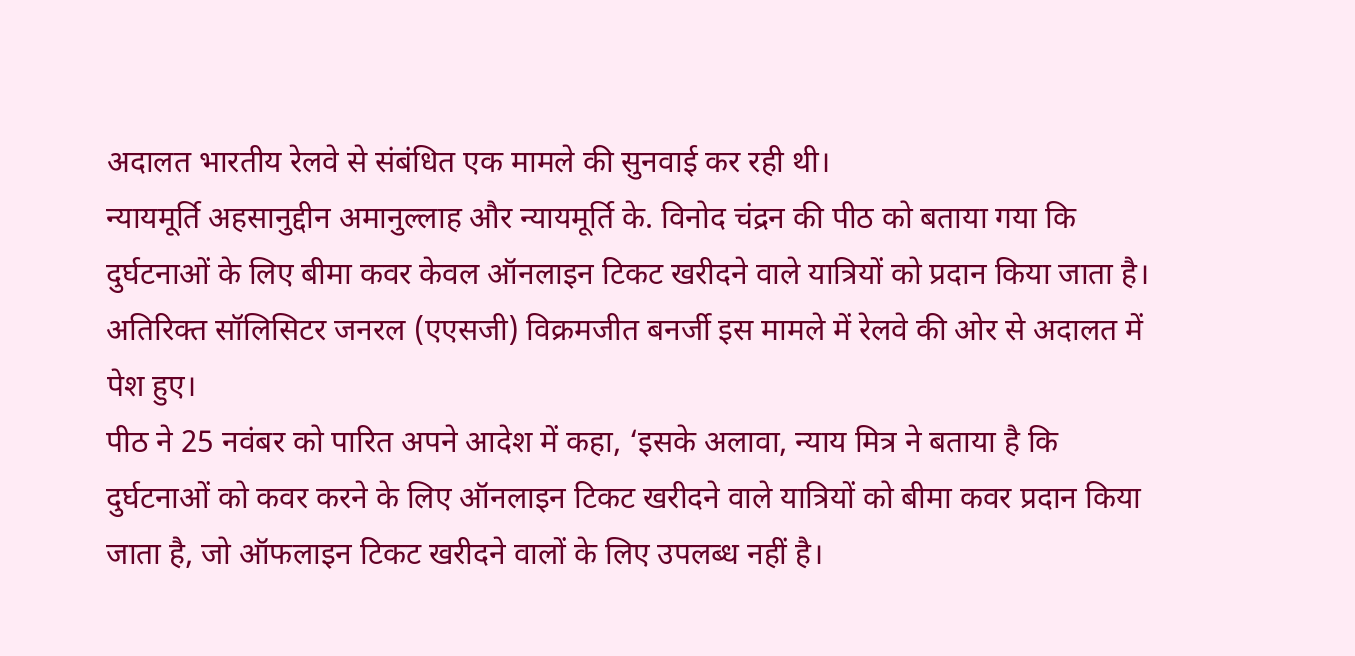अदालत भारतीय रेलवे से संबंधित एक मामले की सुनवाई कर रही थी।
न्यायमूर्ति अहसानुद्दीन अमानुल्लाह और न्यायमूर्ति के. विनोद चंद्रन की पीठ को बताया गया कि दुर्घटनाओं के लिए बीमा कवर केवल ऑनलाइन टिकट खरीदने वाले यात्रियों को प्रदान किया जाता है। अतिरिक्त सॉलिसिटर जनरल (एएसजी) विक्रमजीत बनर्जी इस मामले में रेलवे की ओर से अदालत में पेश हुए।
पीठ ने 25 नवंबर को पारित अपने आदेश में कहा, ‘इसके अलावा, न्याय मित्र ने बताया है कि दुर्घटनाओं को कवर करने के लिए ऑनलाइन टिकट खरीदने वाले यात्रियों को बीमा कवर प्रदान किया जाता है, जो ऑफलाइन टिकट खरीदने वालों के लिए उपलब्ध नहीं है।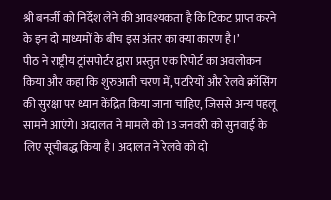श्री बनर्जी को निर्देश लेने की आवश्यकता है कि टिकट प्राप्त करने के इन दो माध्यमों के बीच इस अंतर का क्या कारण है।’
पीठ ने राष्ट्रीय ट्रांसपोर्टर द्वारा प्रस्तुत एक रिपोर्ट का अवलोकन किया और कहा कि शुरुआती चरण में, पटरियों और रेलवे क्रॉसिंग की सुरक्षा पर ध्यान केंद्रित किया जाना चाहिए, जिससे अन्य पहलू सामने आएंगे। अदालत ने मामले को 13 जनवरी को सुनवाई के लिए सूचीबद्ध किया है। अदालत ने रेलवे को दो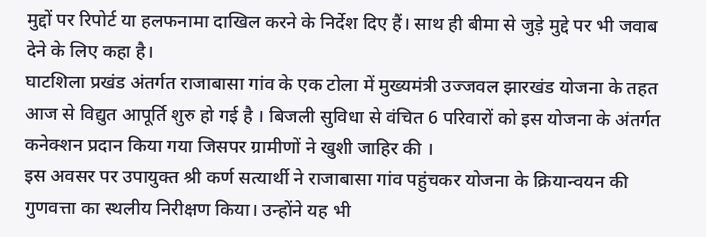मुद्दों पर रिपोर्ट या हलफनामा दाखिल करने के निर्देश दिए हैं। साथ ही बीमा से जुड़े मुद्दे पर भी जवाब देने के लिए कहा है।
घाटशिला प्रखंड अंतर्गत राजाबासा गांव के एक टोला में मुख्यमंत्री उज्जवल झारखंड योजना के तहत आज से विद्युत आपूर्ति शुरु हो गई है । बिजली सुविधा से वंचित 6 परिवारों को इस योजना के अंतर्गत कनेक्शन प्रदान किया गया जिसपर ग्रामीणों ने खुशी जाहिर की ।
इस अवसर पर उपायुक्त श्री कर्ण सत्यार्थी ने राजाबासा गांव पहुंचकर योजना के क्रियान्वयन की गुणवत्ता का स्थलीय निरीक्षण किया। उन्होंने यह भी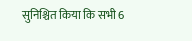सुनिश्चित किया कि सभी 6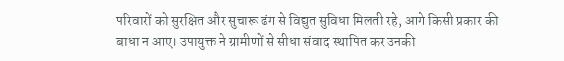परिवारों को सुरक्षित और सुचारू ढंग से विद्युत सुविधा मिलती रहे, आगे किसी प्रकार की बाधा न आए। उपायुक्त ने ग्रामीणों से सीधा संवाद स्थापित कर उनकी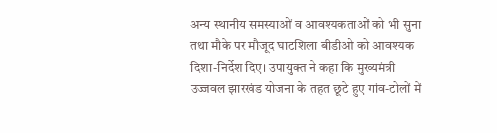अन्य स्थानीय समस्याओं व आवश्यकताओं को भी सुना तथा मौके पर मौजूद घाटशिला बीडीओ को आवश्यक दिशा-निर्देश दिए। उपायुक्त ने कहा कि मुख्यमंत्री उज्जवल झारखंड योजना के तहत छूटे हुए गांव-टोलों में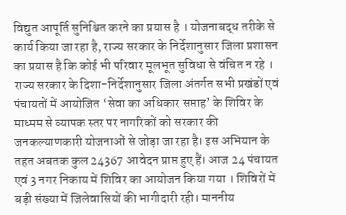विद्युत आपूर्ति सुनिश्चित करने का प्रयास है । योजनाबद्ध तरीके से कार्य किया जा रहा है, राज्य सरकार के निर्देशानुसार जिला प्रशासन का प्रयास है कि कोई भी परिवार मूलभूत सुविधा से वंचित न रहे ।
राज्य सरकार के दिशा-निर्देशानुसार जिला अंतर्गत सभी प्रखंडों एवं पंचायतों में आयोजित ‘सेवा का अधिकार सप्ताह’ के शिविर के माध्मम से व्यापक स्तर पर नागरिकों को सरकार की जनकल्याणकारी योजनाओं से जोड़ा जा रहा है। इस अभियान के तहत अबतक कुल 24367 आवेदन प्राप्त हुए हैं। आज 24 पंचायत एवं 3 नगर निकाय में शिविर का आयोजन किया गया । शिविरों में बड़ी संख्या में जिलेवासियों की भागीदारी रही। माननीय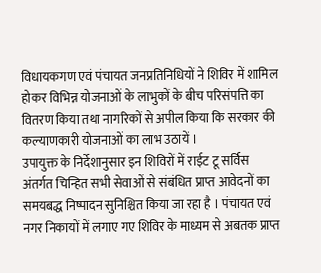विधायकगण एवं पंचायत जनप्रतिनिधियों ने शिविर में शामिल होकर विभिन्न योजनाओं के लाभुकों के बीच परिसंपत्ति का वितरण किया तथा नागरिकों से अपील किया कि सरकार की कल्याणकारी योजनाओं का लाभ उठायें ।
उपायुक्त के निर्देशानुसार इन शिविरों में राईट टू सर्विस अंतर्गत चिन्हित सभी सेवाओं से संबंधित प्राप्त आवेदनों का समयबद्ध निष्पादन सुनिश्चित किया जा रहा है । पंचायत एवं नगर निकायों में लगाए गए शिविर के माध्यम से अबतक प्राप्त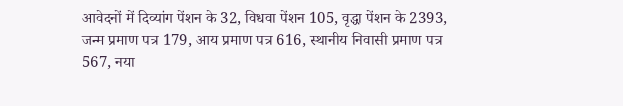आवेदनों में दिव्यांग पेंशन के 32, विधवा पेंशन 105, वृद्धा पेंशन के 2393, जन्म प्रमाण पत्र 179, आय प्रमाण पत्र 616, स्थानीय निवासी प्रमाण पत्र 567, नया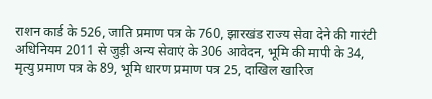राशन कार्ड के 526, जाति प्रमाण पत्र के 760, झारखंड राज्य सेवा देने की गारंटी अधिनियम 2011 से जुड़ी अन्य सेवाएं के 306 आवेदन, भूमि की मापी के 34, मृत्यु प्रमाण पत्र के 89, भूमि धारण प्रमाण पत्र 25, दाखिल खारिज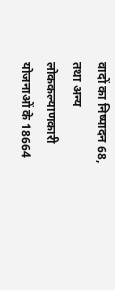वादों का निष्पादन 68, तथा अन्य लोककल्याणकारी योजनाओं के 18664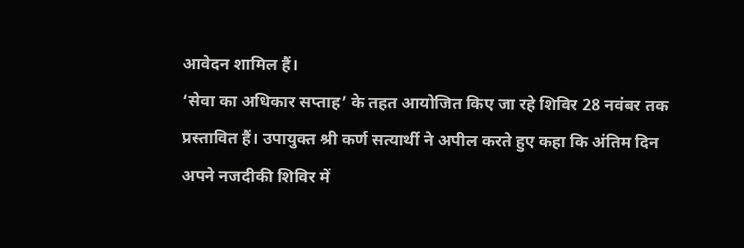आवेदन शामिल हैं।
‘सेवा का अधिकार सप्ताह’ के तहत आयोजित किए जा रहे शिविर 28 नवंबर तक प्रस्तावित हैं। उपायुक्त श्री कर्ण सत्यार्थी ने अपील करते हुए कहा कि अंतिम दिन अपने नजदीकी शिविर में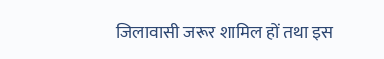जिलावासी जरूर शामिल हों तथा इस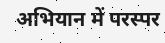अभियान में परस्पर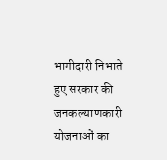भागीदारी निभाते हुए सरकार की जनकल्याणकारी योजनाओं का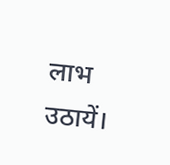लाभ उठायें।